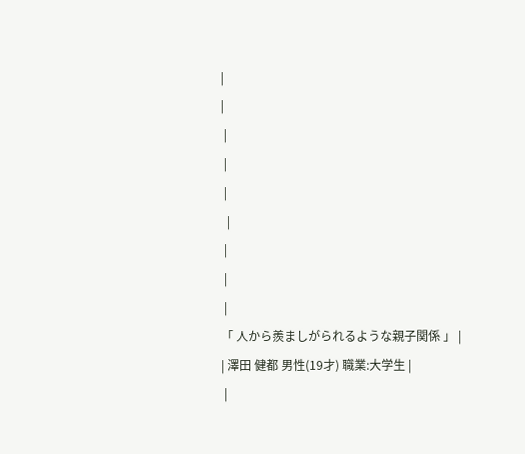|
|
 |
 |
 |
  |
 |
 |
 |
「 人から羨ましがられるような親子関係 」 |
| 澤田 健都 男性(19才) 職業:大学生 |
 |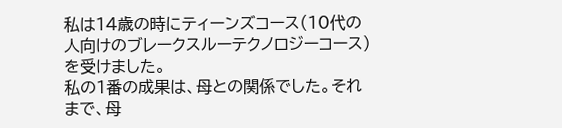私は14歳の時にティーンズコース(10代の人向けのブレークスルーテクノロジーコース)を受けました。
私の1番の成果は、母との関係でした。それまで、母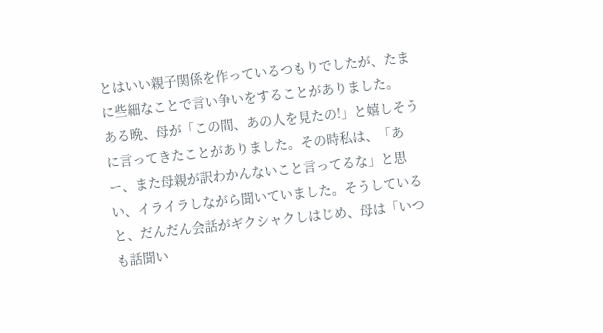とはいい親子関係を作っているつもりでしたが、たまに些細なことで言い争いをすることがありました。
ある晩、母が「この間、あの人を見たの!」と嬉しそうに言ってきたことがありました。その時私は、「あー、また母親が訳わかんないこと言ってるな」と思い、イライラしながら聞いていました。そうしていると、だんだん会話がギクシャクしはじめ、母は「いつも話聞い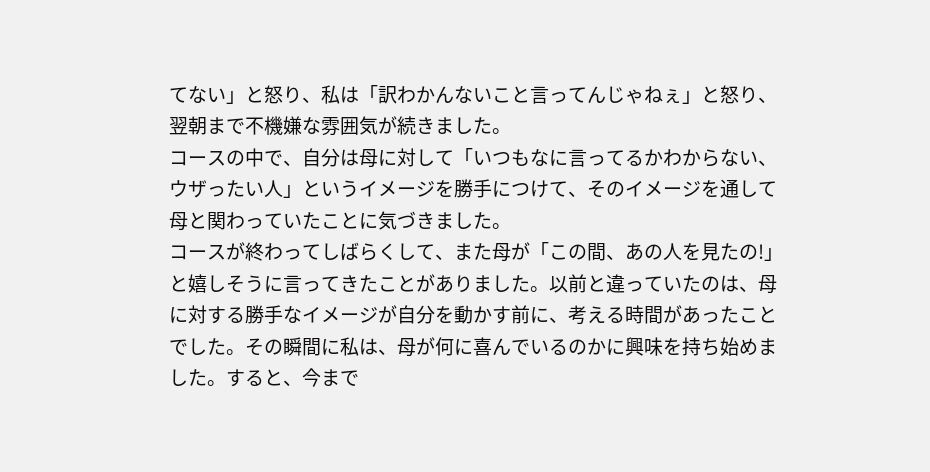てない」と怒り、私は「訳わかんないこと言ってんじゃねぇ」と怒り、翌朝まで不機嫌な雰囲気が続きました。
コースの中で、自分は母に対して「いつもなに言ってるかわからない、ウザったい人」というイメージを勝手につけて、そのイメージを通して母と関わっていたことに気づきました。
コースが終わってしばらくして、また母が「この間、あの人を見たの!」と嬉しそうに言ってきたことがありました。以前と違っていたのは、母に対する勝手なイメージが自分を動かす前に、考える時間があったことでした。その瞬間に私は、母が何に喜んでいるのかに興味を持ち始めました。すると、今まで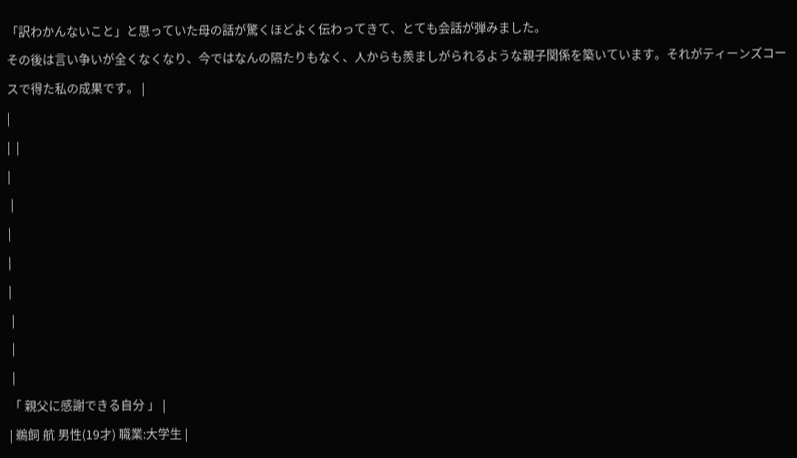「訳わかんないこと」と思っていた母の話が驚くほどよく伝わってきて、とても会話が弾みました。
その後は言い争いが全くなくなり、今ではなんの隔たりもなく、人からも羨ましがられるような親子関係を築いています。それがティーンズコースで得た私の成果です。 |
|
|  |
|
 |
|
|
|
 |
 |
 |
「 親父に感謝できる自分 」 |
| 鵜飼 航 男性(19才) 職業:大学生 |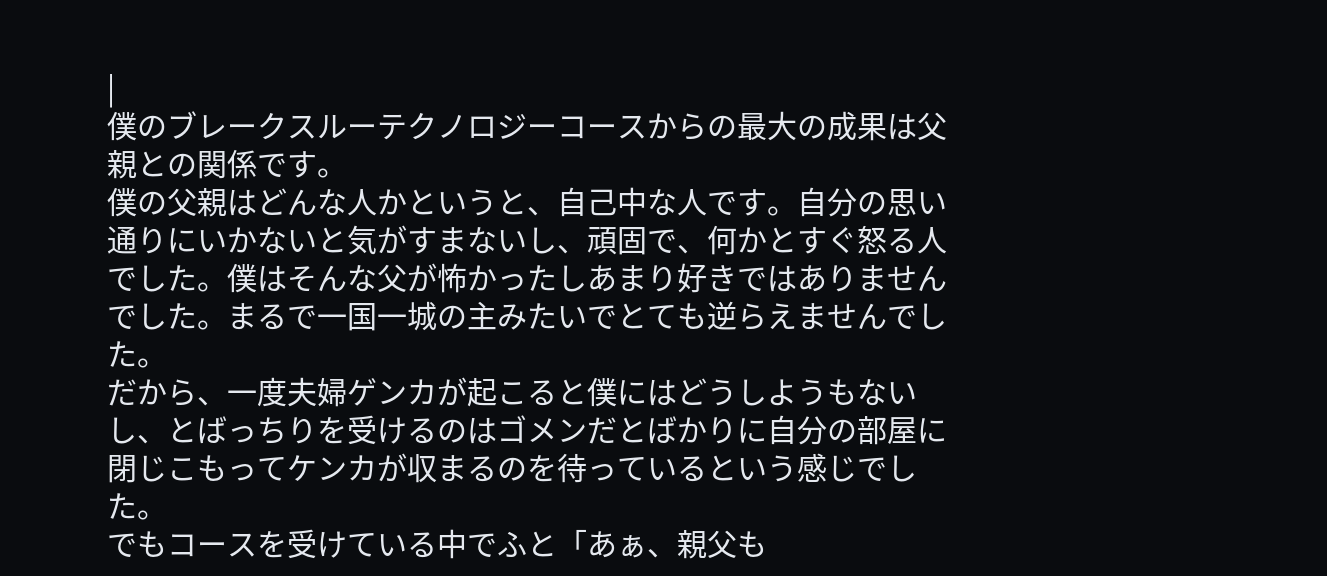|
僕のブレークスルーテクノロジーコースからの最大の成果は父親との関係です。
僕の父親はどんな人かというと、自己中な人です。自分の思い通りにいかないと気がすまないし、頑固で、何かとすぐ怒る人でした。僕はそんな父が怖かったしあまり好きではありませんでした。まるで一国一城の主みたいでとても逆らえませんでした。
だから、一度夫婦ゲンカが起こると僕にはどうしようもないし、とばっちりを受けるのはゴメンだとばかりに自分の部屋に閉じこもってケンカが収まるのを待っているという感じでした。
でもコースを受けている中でふと「あぁ、親父も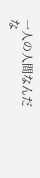一人の人間なんだな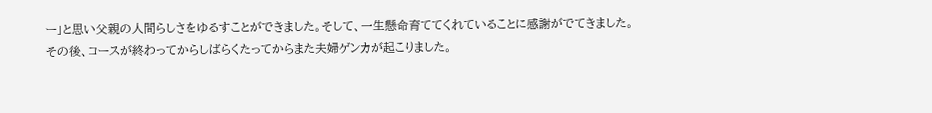ー」と思い父親の人間らしさをゆるすことができました。そして、一生懸命育ててくれていることに感謝がでてきました。
その後、コースが終わってからしばらくたってからまた夫婦ゲンカが起こりました。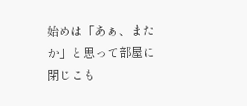始めは「あぁ、またか」と思って部屋に閉じこも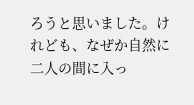ろうと思いました。けれども、なぜか自然に二人の間に入っ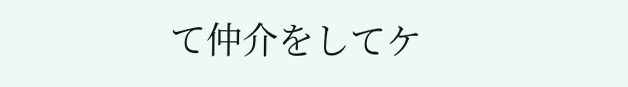て仲介をしてケ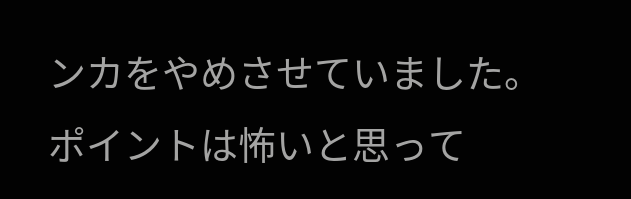ンカをやめさせていました。
ポイントは怖いと思って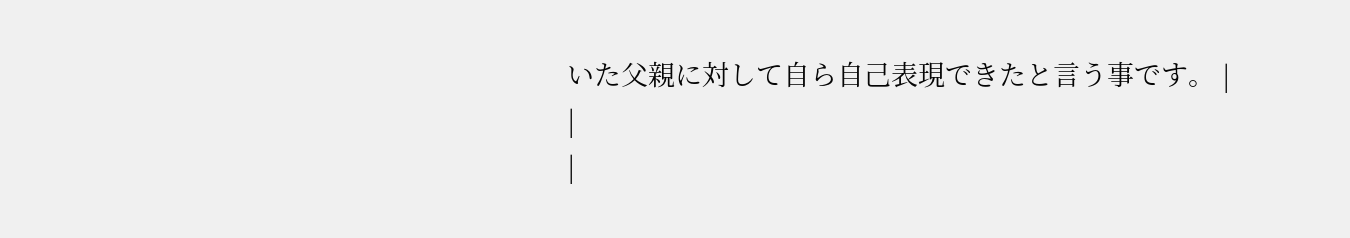いた父親に対して自ら自己表現できたと言う事です。 |
|
|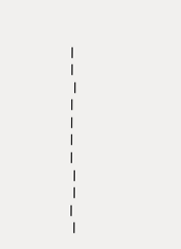|
|
 |
|
|
|
|
 |
 |
|
 |